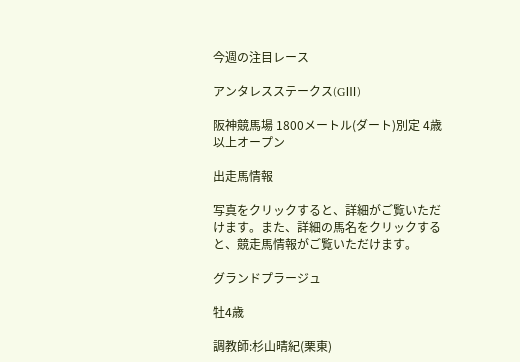今週の注目レース

アンタレスステークス(GⅢ)

阪神競馬場 1800メートル(ダート)別定 4歳以上オープン

出走馬情報

写真をクリックすると、詳細がご覧いただけます。また、詳細の馬名をクリックすると、競走馬情報がご覧いただけます。

グランドプラージュ

牡4歳

調教師:杉山晴紀(栗東)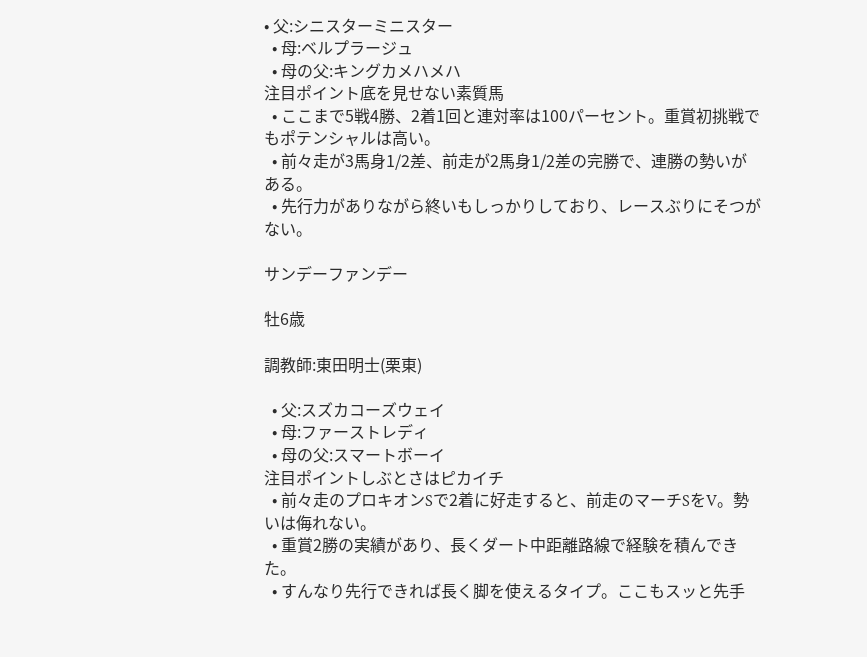• 父:シニスターミニスター
  • 母:ベルプラージュ
  • 母の父:キングカメハメハ
注目ポイント底を見せない素質馬
  • ここまで5戦4勝、2着1回と連対率は100パーセント。重賞初挑戦でもポテンシャルは高い。
  • 前々走が3馬身1/2差、前走が2馬身1/2差の完勝で、連勝の勢いがある。
  • 先行力がありながら終いもしっかりしており、レースぶりにそつがない。

サンデーファンデー

牡6歳

調教師:東田明士(栗東)

  • 父:スズカコーズウェイ
  • 母:ファーストレディ
  • 母の父:スマートボーイ
注目ポイントしぶとさはピカイチ
  • 前々走のプロキオンSで2着に好走すると、前走のマーチSをV。勢いは侮れない。
  • 重賞2勝の実績があり、長くダート中距離路線で経験を積んできた。
  • すんなり先行できれば長く脚を使えるタイプ。ここもスッと先手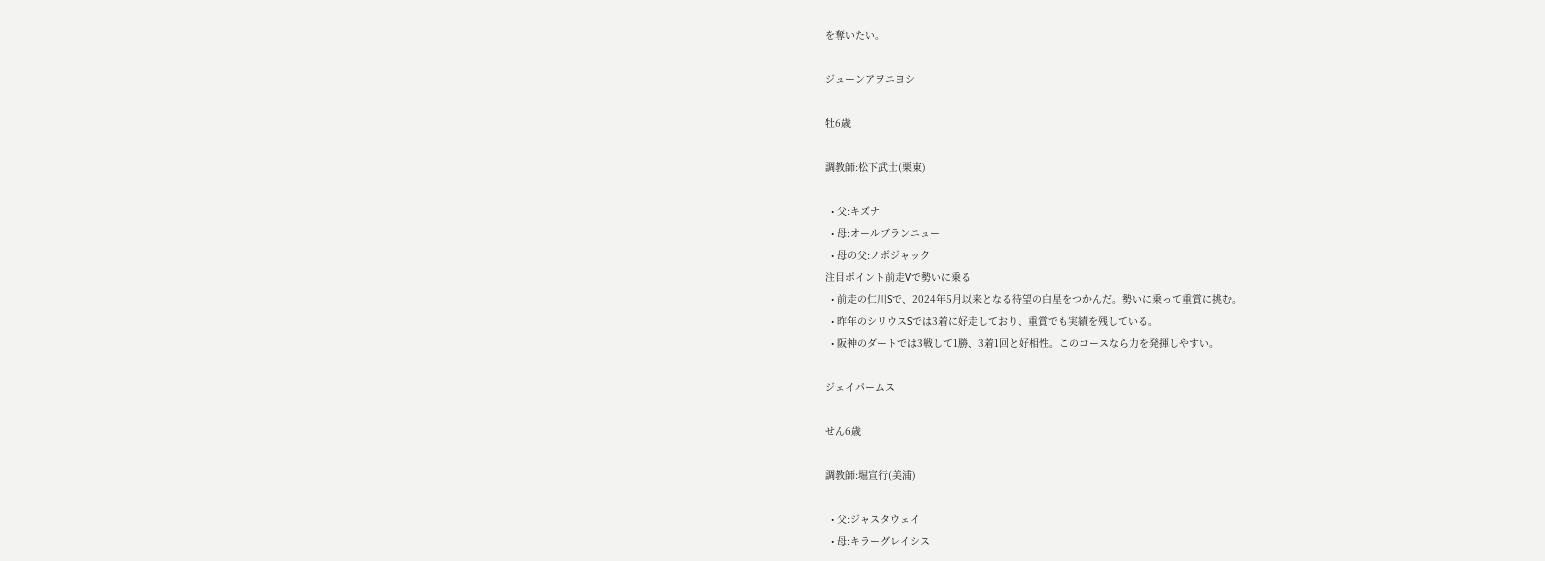を奪いたい。

ジューンアヲニヨシ

牡6歳

調教師:松下武士(栗東)

  • 父:キズナ
  • 母:オールブランニュー
  • 母の父:ノボジャック
注目ポイント前走Vで勢いに乗る
  • 前走の仁川Sで、2024年5月以来となる待望の白星をつかんだ。勢いに乗って重賞に挑む。
  • 昨年のシリウスSでは3着に好走しており、重賞でも実績を残している。
  • 阪神のダートでは3戦して1勝、3着1回と好相性。このコースなら力を発揮しやすい。

ジェイパームス

せん6歳

調教師:堀宣行(美浦)

  • 父:ジャスタウェイ
  • 母:キラーグレイシス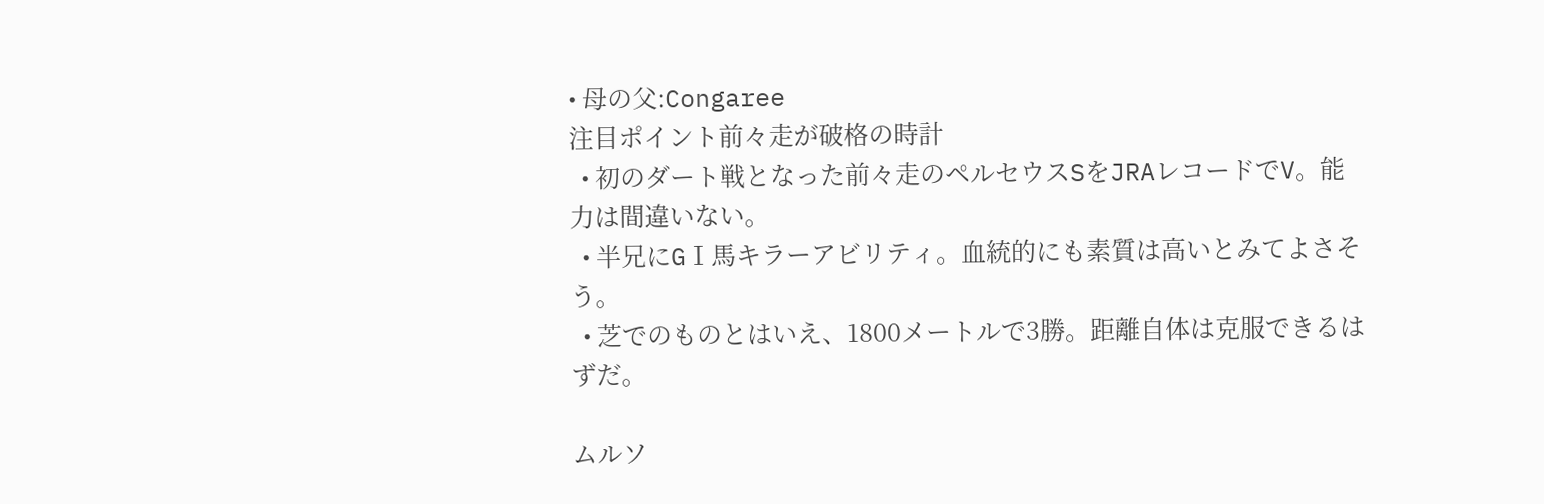• 母の父:Congaree
注目ポイント前々走が破格の時計
  • 初のダート戦となった前々走のペルセウスSをJRAレコードでV。能力は間違いない。
  • 半兄にGⅠ馬キラーアビリティ。血統的にも素質は高いとみてよさそう。
  • 芝でのものとはいえ、1800メートルで3勝。距離自体は克服できるはずだ。

ムルソ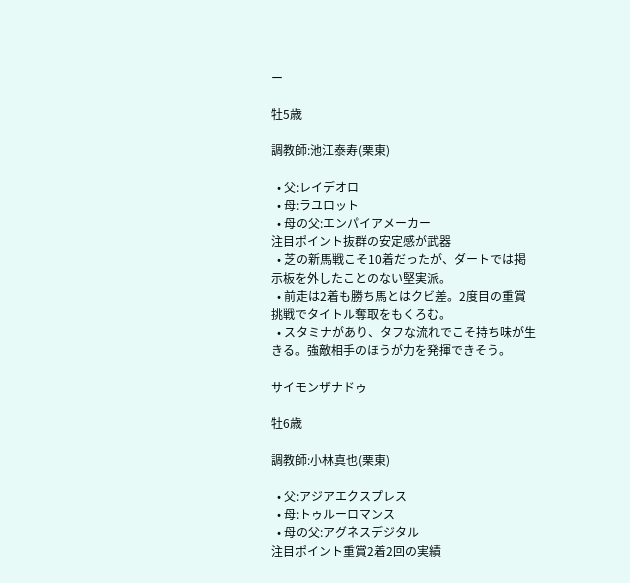ー

牡5歳

調教師:池江泰寿(栗東)

  • 父:レイデオロ
  • 母:ラユロット
  • 母の父:エンパイアメーカー
注目ポイント抜群の安定感が武器
  • 芝の新馬戦こそ10着だったが、ダートでは掲示板を外したことのない堅実派。
  • 前走は2着も勝ち馬とはクビ差。2度目の重賞挑戦でタイトル奪取をもくろむ。
  • スタミナがあり、タフな流れでこそ持ち味が生きる。強敵相手のほうが力を発揮できそう。

サイモンザナドゥ

牡6歳

調教師:小林真也(栗東)

  • 父:アジアエクスプレス
  • 母:トゥルーロマンス
  • 母の父:アグネスデジタル
注目ポイント重賞2着2回の実績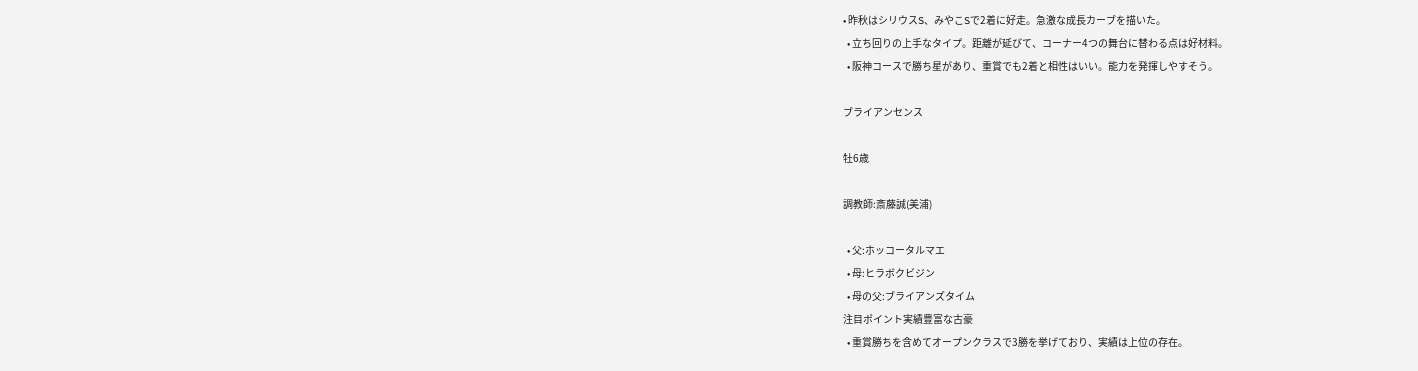• 昨秋はシリウスS、みやこSで2着に好走。急激な成長カーブを描いた。
  • 立ち回りの上手なタイプ。距離が延びて、コーナー4つの舞台に替わる点は好材料。
  • 阪神コースで勝ち星があり、重賞でも2着と相性はいい。能力を発揮しやすそう。

ブライアンセンス

牡6歳

調教師:斎藤誠(美浦)

  • 父:ホッコータルマエ
  • 母:ヒラボクビジン
  • 母の父:ブライアンズタイム
注目ポイント実績豊富な古豪
  • 重賞勝ちを含めてオープンクラスで3勝を挙げており、実績は上位の存在。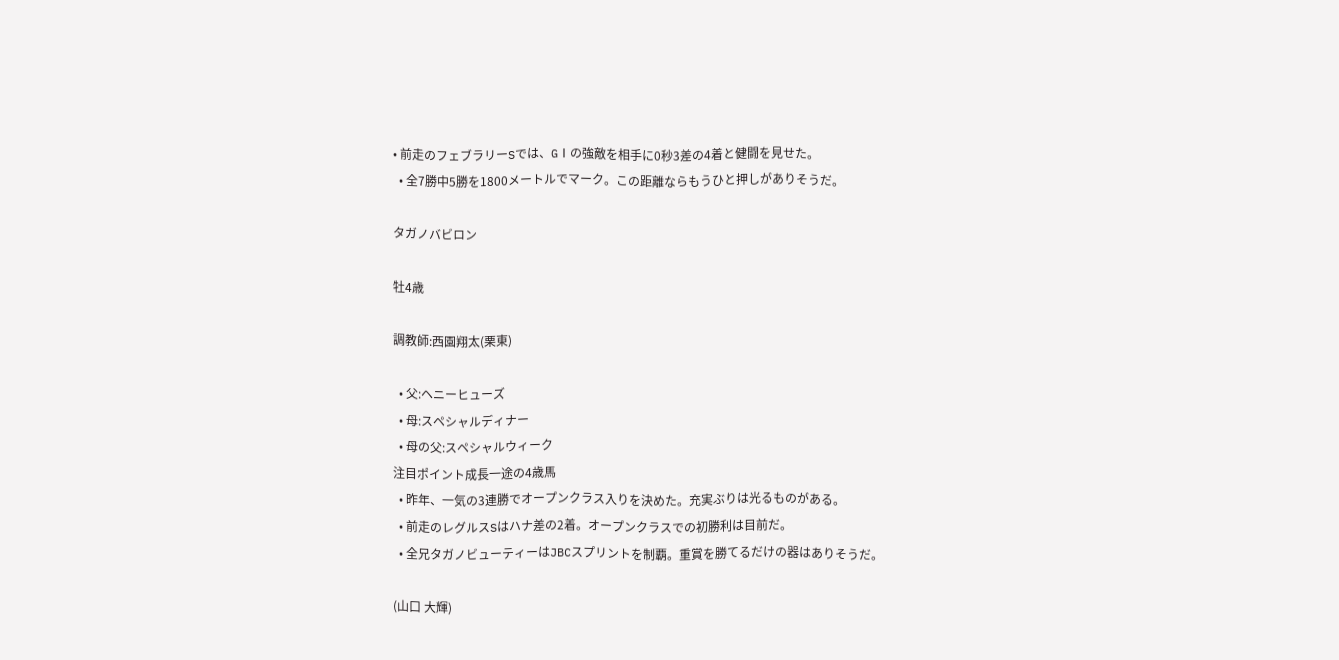• 前走のフェブラリーSでは、GⅠの強敵を相手に0秒3差の4着と健闘を見せた。
  • 全7勝中5勝を1800メートルでマーク。この距離ならもうひと押しがありそうだ。

タガノバビロン

牡4歳

調教師:西園翔太(栗東)

  • 父:ヘニーヒューズ
  • 母:スペシャルディナー
  • 母の父:スペシャルウィーク
注目ポイント成長一途の4歳馬
  • 昨年、一気の3連勝でオープンクラス入りを決めた。充実ぶりは光るものがある。
  • 前走のレグルスSはハナ差の2着。オープンクラスでの初勝利は目前だ。
  • 全兄タガノビューティーはJBCスプリントを制覇。重賞を勝てるだけの器はありそうだ。

(山口 大輝)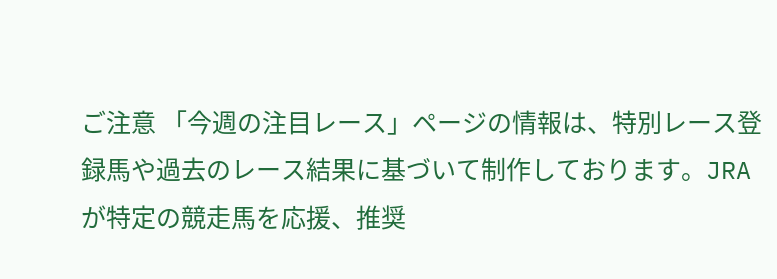ご注意 「今週の注目レース」ページの情報は、特別レース登録馬や過去のレース結果に基づいて制作しております。JRAが特定の競走馬を応援、推奨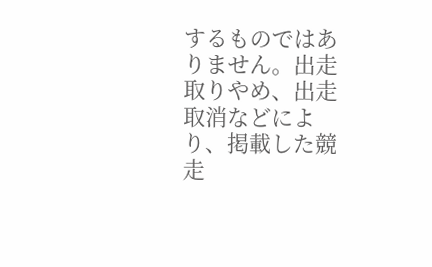するものではありません。出走取りやめ、出走取消などにより、掲載した競走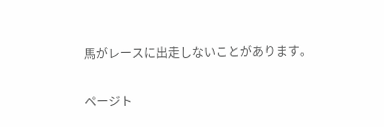馬がレースに出走しないことがあります。

ページト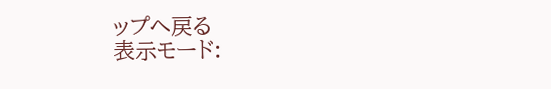ップへ戻る
表示モード: